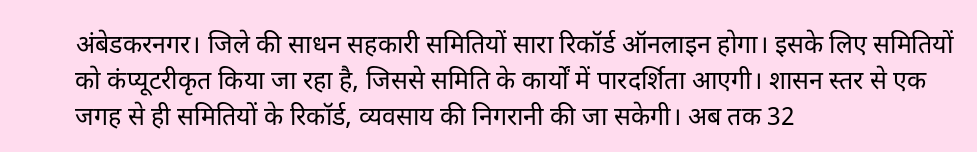अंबेडकरनगर। जिले की साधन सहकारी समितियों सारा रिकॉर्ड ऑनलाइन होगा। इसके लिए समितियों को कंप्यूटरीकृत किया जा रहा है, जिससे समिति के कार्यों में पारदर्शिता आएगी। शासन स्तर से एक जगह से ही समितियों के रिकॉर्ड, व्यवसाय की निगरानी की जा सकेगी। अब तक 32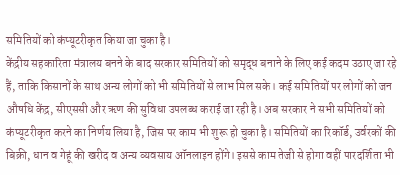समितियों को कंप्यूटरीकृत किया जा चुका है।
केंद्रीय सहकारिता मंत्रालय बनने के बाद सरकार समितियों को समृद्ध बनाने के लिए कई कदम उठाए जा रहे हैं, ताकि किसानों के साथ अन्य लोगों को भी समितियों से लाभ मिल सके। कई समितियों पर लोगों को जन औषधि केंद्र, सीएससी और ऋण की सुविधा उपलब्ध कराई जा रही है। अब सरकार ने सभी समितियों को कंप्यूटरीकृत करने का निर्णय लिया है, जिस पर काम भी शुरू हो चुका है। समितियों का रिकॉर्ड, उर्वरकों की बिक्री, धान व गेहूं की खरीद व अन्य व्यवसाय ऑनलाइन होंगे। इससे काम तेजी से होगा वहीं पारदर्शिता भी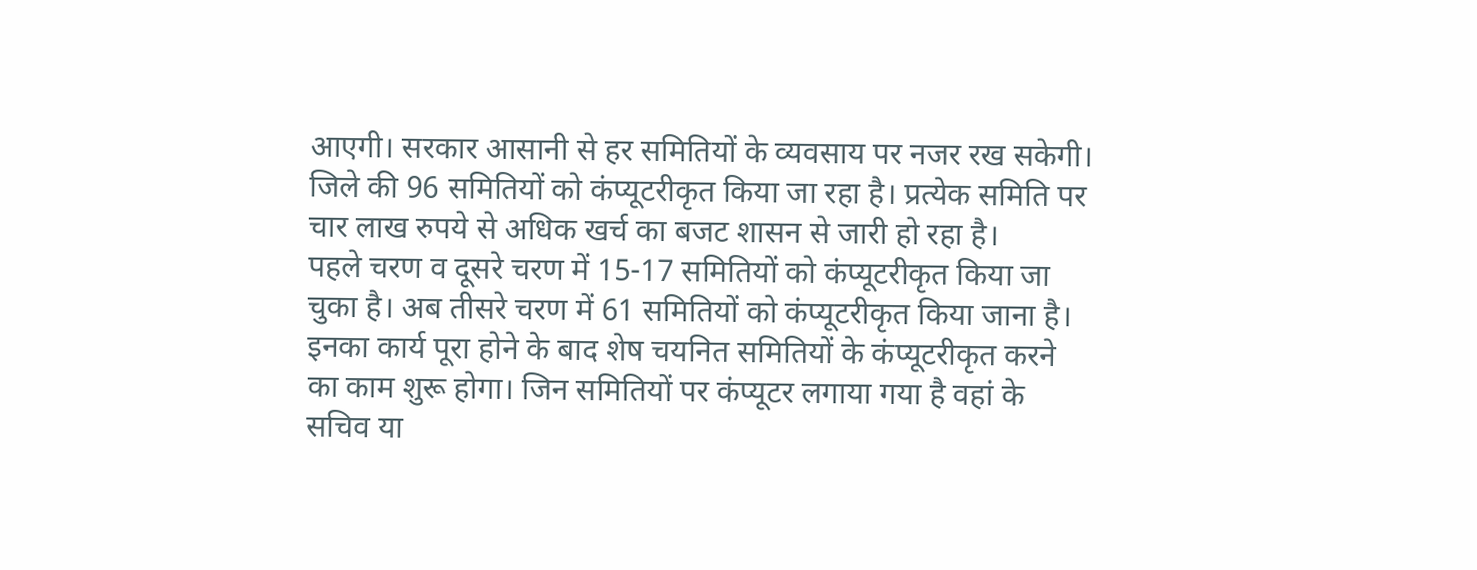आएगी। सरकार आसानी से हर समितियों के व्यवसाय पर नजर रख सकेगी। जिले की 96 समितियों को कंप्यूटरीकृत किया जा रहा है। प्रत्येक समिति पर चार लाख रुपये से अधिक खर्च का बजट शासन से जारी हो रहा है।
पहले चरण व दूसरे चरण में 15-17 समितियों को कंप्यूटरीकृत किया जा चुका है। अब तीसरे चरण में 61 समितियों को कंप्यूटरीकृत किया जाना है। इनका कार्य पूरा होने के बाद शेष चयनित समितियों के कंप्यूटरीकृत करने का काम शुरू होगा। जिन समितियों पर कंप्यूटर लगाया गया है वहां के सचिव या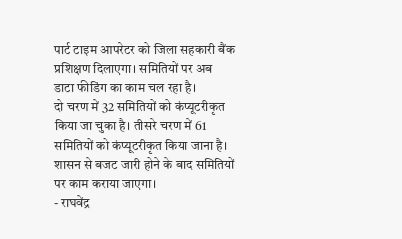पार्ट टाइम आपरेटर को जिला सहकारी बैंक प्रशिक्षण दिलाएगा। समितियों पर अब डाटा फीडिंग का काम चल रहा है।
दो चरण में 32 समितियों को कंप्यूटरीकृत किया जा चुका है। तीसरे चरण में 61 समितियों को कंप्यूटरीकृत किया जाना है। शासन से बजट जारी होने के बाद समितियों पर काम कराया जाएगा।
- राघवेंद्र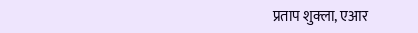प्रताप शुक्ला, एआर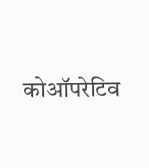कोऑपरेटिव